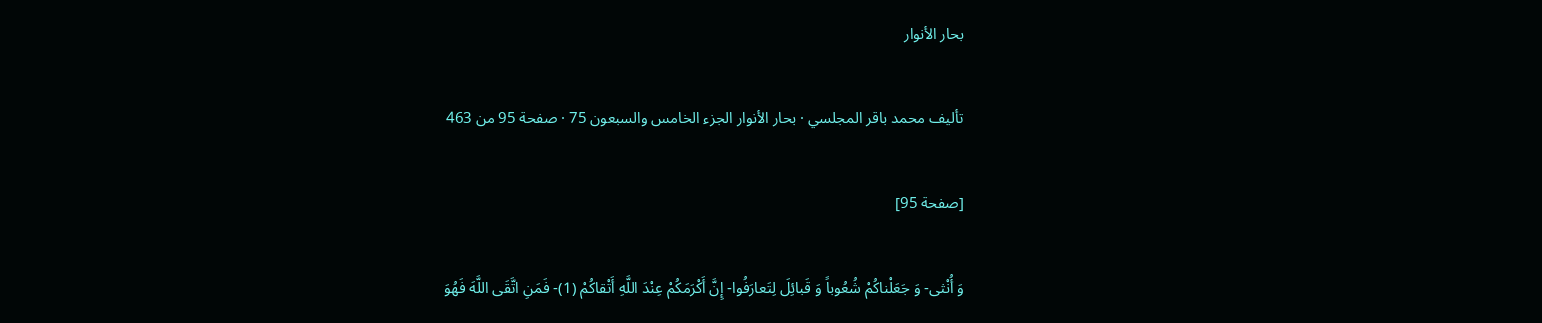بحار الأنوار

تأليف محمد باقر المجلسي · بحار الأنوار الجزء الخامس والسبعون 75 · صفحة 95 من 463

[صفحة 95]

وَ أُنْثى- وَ جَعَلْناكُمْ شُعُوباً وَ قَبائِلَ لِتَعارَفُوا- إِنَّ أَكْرَمَكُمْ عِنْدَ اللَّهِ أَتْقاكُمْ (1)- فَمَنِ اتَّقَى اللَّهَ فَهُوَ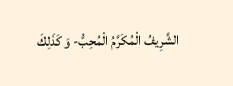الشَّرِيفُ الْمُكَرَّمُ الْمُحِبُّ- وَ كَذَلِكَ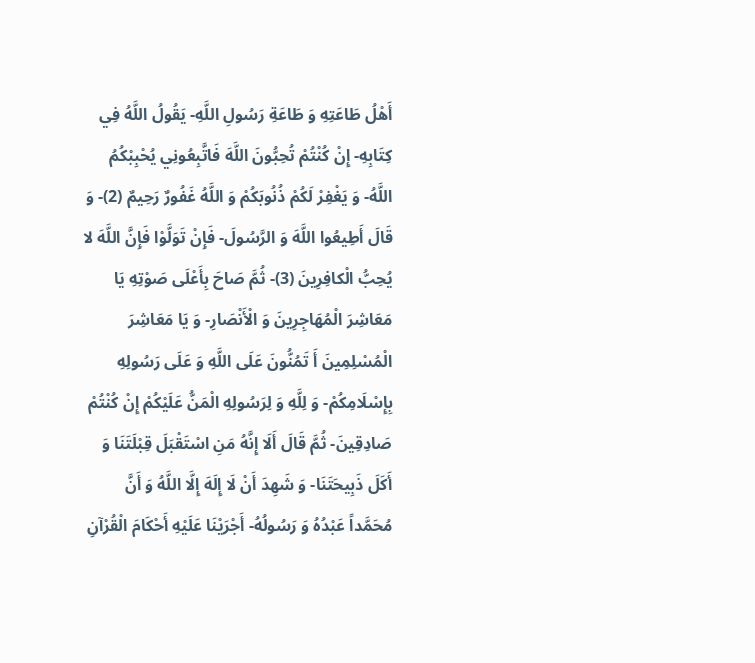أَهْلُ طَاعَتِهِ وَ طَاعَةِ رَسُولِ اللَّهِ- يَقُولُ اللَّهُ فِي كِتَابِهِ- إِنْ كُنْتُمْ تُحِبُّونَ اللَّهَ فَاتَّبِعُونِي يُحْبِبْكُمُ اللَّهُ- وَ يَغْفِرْ لَكُمْ ذُنُوبَكُمْ وَ اللَّهُ غَفُورٌ رَحِيمٌ (2)- وَ قَالَ أَطِيعُوا اللَّهَ وَ الرَّسُولَ- فَإِنْ تَوَلَّوْا فَإِنَّ اللَّهَ لا يُحِبُّ الْكافِرِينَ (3)- ثُمَّ صَاحَ بِأَعْلَى صَوْتِهِ يَا مَعَاشِرَ الْمُهَاجِرِينَ وَ الْأَنْصَارِ- وَ يَا مَعَاشِرَ الْمُسْلِمِينَ أَ تَمُنُّونَ عَلَى اللَّهِ وَ عَلَى رَسُولِهِ بِإِسْلَامِكُمْ- وَ لِلَّهِ وَ لِرَسُولِهِ الْمَنُّ عَلَيْكُمْ إِنْ كُنْتُمْ صَادِقِينَ- ثُمَّ قَالَ أَلَا إِنَّهُ مَنِ اسْتَقْبَلَ قِبْلَتَنَا وَ أَكَلَ ذَبِيحَتَنَا- وَ شَهِدَ أَنْ لَا إِلَهَ إِلَّا اللَّهُ وَ أَنَّ مُحَمَّداً عَبْدُهُ وَ رَسُولُهُ- أَجْرَيْنَا عَلَيْهِ أَحْكَامَ الْقُرْآنِ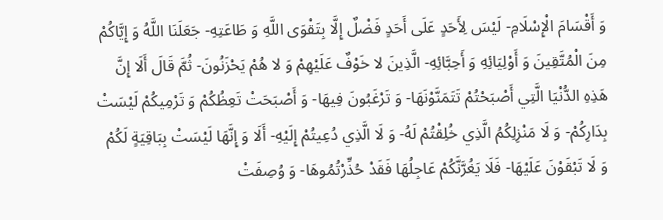وَ أَقْسَامَ الْإِسْلَامِ- لَيْسَ لِأَحَدٍ عَلَى أَحَدٍ فَضْلٌ إِلَّا بِتَقْوَى اللَّهِ وَ طَاعَتِهِ- جَعَلَنَا اللَّهُ وَ إِيَّاكُمْ مِنَ الْمُتَّقِينَ وَ أَوْلِيَائِهِ وَ أَحِبَّائِهِ- الَّذِينَ لا خَوْفٌ عَلَيْهِمْ وَ لا هُمْ يَحْزَنُونَ- ثُمَّ قَالَ أَلَا إِنَّ هَذِهِ الدُّنْيَا الَّتِي أَصْبَحْتُمْ تَتَمَنَّوْنَهَا- وَ تَرْغَبُونَ فِيهَا- وَ أَصْبَحَتْ تَعِظُكُمْ وَ تَرْمِيكُمْ لَيْسَتْ بِدَارِكُمْ- وَ لَا مَنْزِلِكُمُ الَّذِي خُلِقْتُمْ لَهُ- وَ لَا الَّذِي دُعِيتُمْ إِلَيْهِ- أَلَا وَ إِنَّهَا لَيْسَتْ بِبَاقِيَةٍ لَكُمْ وَ لَا تَبْقَوْنَ عَلَيْهَا- فَلَا يَغُرَّنَّكُمْ عَاجِلُهَا فَقَدْ حُذِّرْتُمُوهَا- وَ وُصِفَتْ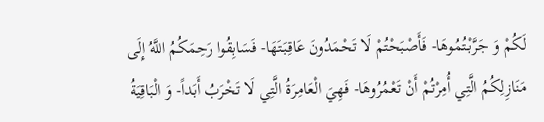لَكُمْ وَ جَرَّبْتُمُوهَا- فَأَصْبَحْتُمْ لَا تَحْمَدُونَ عَاقِبَتَهَا- فَسَابِقُوا رَحِمَكُمُ اللَّهُ إِلَى مَنَازِلِكُمُ الَّتِي أُمِرْتُمْ أَنْ تَعْمُرُوهَا- فَهِيَ الْعَامِرَةُ الَّتِي لَا تَخْرَبُ أَبَداً- وَ الْبَاقِيَةُ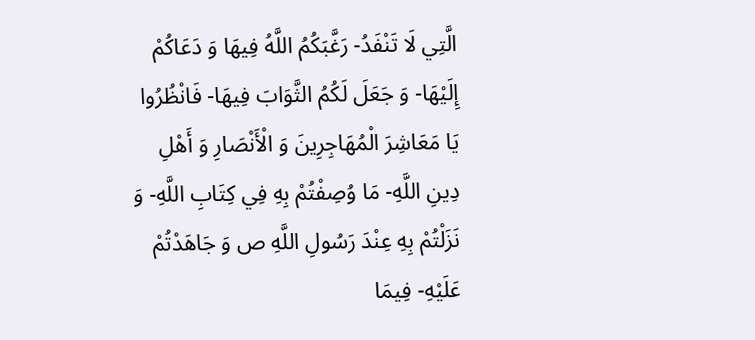الَّتِي لَا تَنْفَدُ- رَغَّبَكُمُ اللَّهُ فِيهَا وَ دَعَاكُمْ إِلَيْهَا- وَ جَعَلَ لَكُمُ الثَّوَابَ فِيهَا- فَانْظُرُوا يَا مَعَاشِرَ الْمُهَاجِرِينَ وَ الْأَنْصَارِ وَ أَهْلِ دِينِ اللَّهِ- مَا وُصِفْتُمْ بِهِ فِي كِتَابِ اللَّهِ- وَ نَزَلْتُمْ بِهِ عِنْدَ رَسُولِ اللَّهِ ص وَ جَاهَدْتُمْ عَلَيْهِ- فِيمَا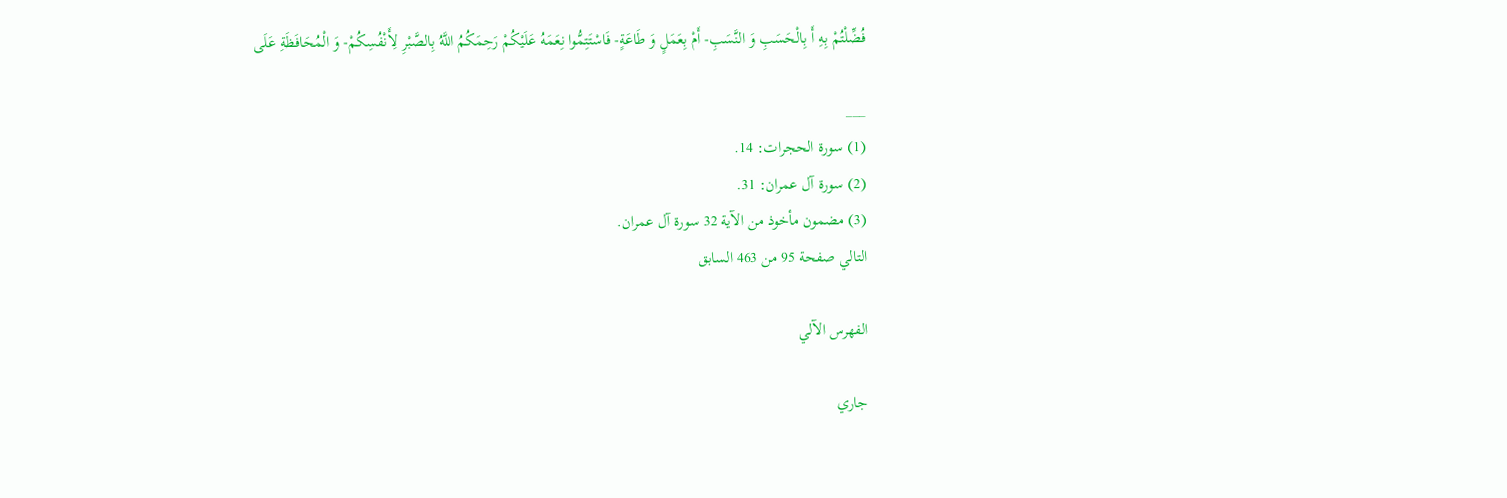فُضِّلْتُمْ بِهِ أَ بِالْحَسَبِ وَ النَّسَبِ- أَمْ بِعَمَلٍ وَ طَاعَةٍ- فَاسْتَتِمُّوا نِعَمَهُ عَلَيْكُمْ رَحِمَكُمُ اللَّهُ بِالصَّبْرِ لِأَنْفُسِكُمْ- وَ الْمُحَافَظَةِ عَلَى

___
(1) سورة الحجرات: 14.
(2) سورة آل عمران: 31.
(3) مضمون مأخوذ من الآية 32 سورة آل عمران.
التالي صفحة 95 من 463 السابق

الفهرس الآلي

جاري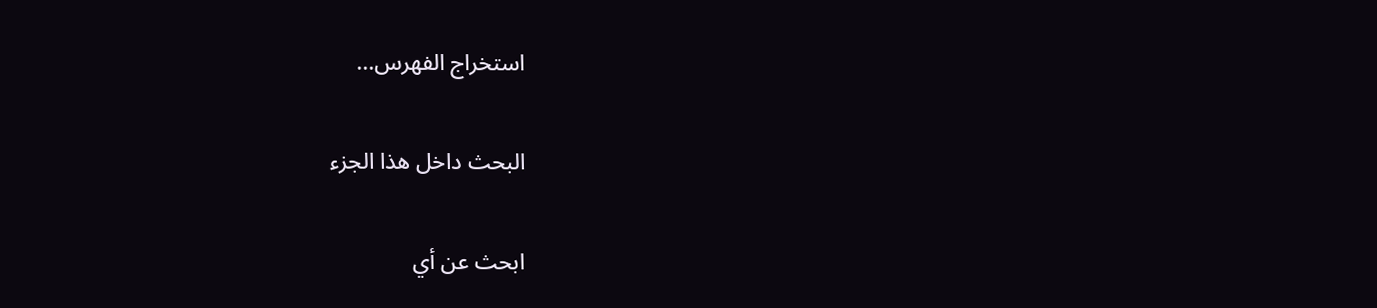استخراج الفهرس...

البحث داخل هذا الجزء

ابحث عن أي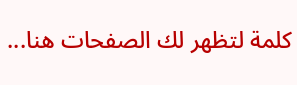كلمة لتظهر لك الصفحات هنا...